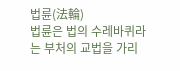법륜(法輪)
법륜은 법의 수레바퀴라는 부처의 교법을 가리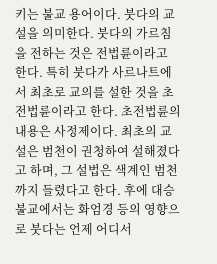키는 불교 용어이다. 붓다의 교설을 의미한다. 붓다의 가르침을 전하는 것은 전법륜이라고 한다. 특히 붓다가 사르나트에서 최초로 교의를 설한 것을 초전법륜이라고 한다. 초전법륜의 내용은 사정제이다. 최초의 교설은 범천이 권청하여 설해졌다고 하며, 그 설법은 색계인 범천까지 들렸다고 한다. 후에 대승불교에서는 화엄경 등의 영향으로 붓다는 언제 어디서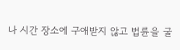나 시간 장소에 구애받지 않고 법륜을 굴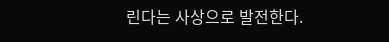린다는 사상으로 발전한다.